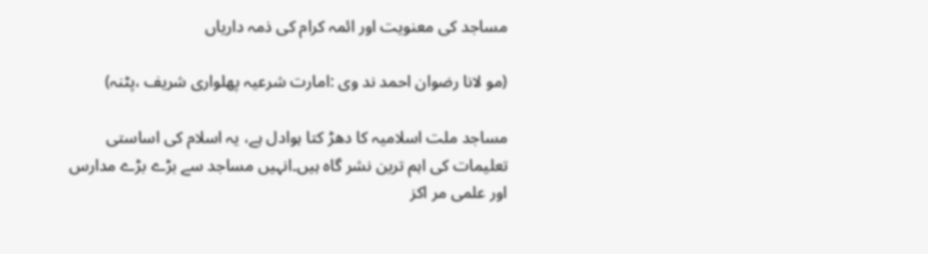مساجد کی معنویت اور ائمہ کرام کی ذمہ داریاں

(مو لانا رضوان احمد ند وی :امارت شرعیہ پھلواری شریف ،پٹنہ)

مساجد ملت اسلامیہ کا دھڑ کتا ہوادل ہے، یہ اسلام کی اساستی تعلیمات کی اہم ترین نشر گاہ ہیں۔انہیں مساجد سے بڑے بڑے مدارس اور علمی مر اکز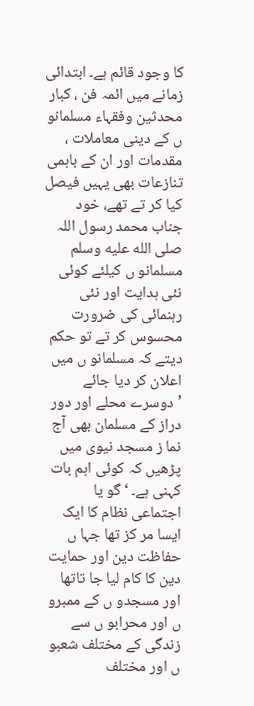کا وجود قائم ہے۔ ابتدائی زمانے میں ائمہ فن ، کبار محدثین وفقہاء مسلمانو ں کے دینی معاملات ، مقدمات اور ان کے باہمی تنازعات بھی یہیں فیصل کیا کر تے تھے، خود جناب محمد رسول اللہ صلى الله عليه وسلم مسلمانو ں کیلئے کوئی نئی ہدایت اور نئی رہنمائی کی ضرورت محسوس کر تے تو حکم دیتے کہ مسلمانو ں میں اعلان کر دیا جائے ’دوسرے محلے اور دور دراز کے مسلمان بھی آج نما ز مسجد نیوی میں پڑھیں کہ کوئی اہم بات کہنی ہے۔ ‘ گو یا اجتماعی نظام کا ایک ایسا مر کز تھا جہا ں حفاظت دین اور حمایت دین کا کام لیا جا تاتھا اور مسجدو ں کے ممبرو ں اور محرابو ں سے زندگی کے مختلف شعبو ں اور مختلف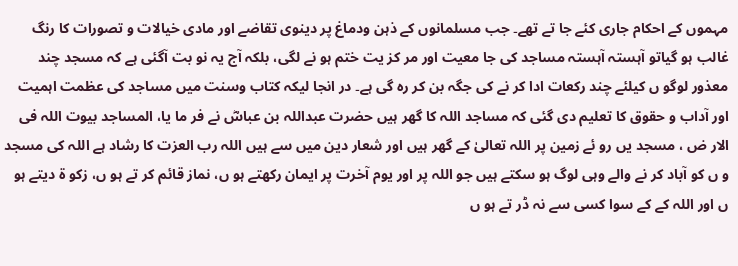مہموں کے احکام جاری کئے جا تے تھے۔ جب مسلمانوں کے ذہن ودماغ پر دینوی تقاضے اور مادی خیالات و تصورات کا رنگ غالب ہو گیاتو آہستہ آہستہ مساجد کی جا معیت اور مر کز یت ختم ہو نے لگی، بلکہ آج یہ نو بت آگئی ہے کہ مسجد چند معذور لوگو ں کیلئے چند رکعات ادا کر نے کی جگہ بن کر رہ گی ہے۔ در انجا لیکہ کتاب وسنت میں مساجد کی عظمت اہمیت اور آداب و حقوق کا تعلیم دی گئی کہ مساجد اللہ کا گھر ہیں حضرت عبداللہ بن عباسؓ نے فر ما یا، المساجد بیوت اللہ فی الار ض ، مسجد یں رو ئے زمین پر اللہ تعالیٰ کے گھر ہیں اور شعار دین میں سے ہیں اللہ رب العزت کا رشاد ہے اللہ کی مسجد و ں کو آباد کر نے والے وہی لوگ ہو سکتے ہیں جو اللہ پر اور یوم آخرت پر ایمان رکھتے ہو ں، نماز قائم کر تے ہو ں، زکو ۃ دیتے ہو ں اور اللہ کے کے سوا کسی سے نہ ڈر تے ہو ں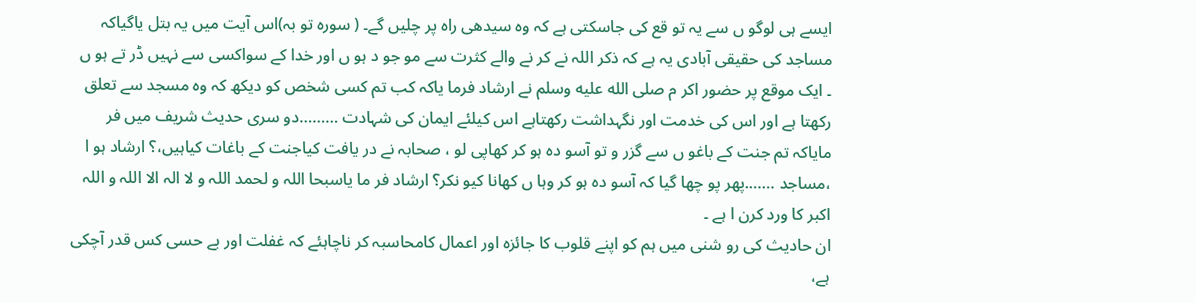ایسے ہی لوگو ں سے یہ تو قع کی جاسکتی ہے کہ وہ سیدھی راہ پر چلیں گے۔ ( سورہ تو بہ)اس آیت میں یہ بتل یاگیاکہ مساجد کی حقیقی آبادی یہ ہے کہ ذکر اللہ نے کر نے والے کثرت سے مو جو د ہو ں اور خدا کے سواکسی سے نہیں ڈر تے ہو ں ۔ ایک موقع پر حضور اکر م صلى الله عليه وسلم نے ارشاد فرما یاکہ کب تم کسی شخص کو دیکھ کہ وہ مسجد سے تعلق رکھتا ہے اور اس کی خدمت اور نگہداشت رکھتاہے اس کیلئے ایمان کی شہادت ………دو سری حدیث شریف میں فر مایاکہ تم جنت کے باغو ں سے گزر و تو آسو دہ ہو کر کھاپی لو ، صحابہ نے در یافت کیاجنت کے باغات کیاہیں،؟ ارشاد ہو ا ،مساجد …….پھر پو چھا گیا کہ آسو دہ ہو کر وہا ں کھانا کیو نکر؟ ارشاد فر ما یاسبحا اللہ و لحمد اللہ و لا الہ الا اللہ و اللہ اکبر کا ورد کرن ا ہے ۔
ان حادیث کی رو شنی میں ہم کو اپنے قلوب کا جائزہ اور اعمال کامحاسبہ کر ناچاہئے کہ غفلت اور بے حسی کس قدر آچکی ہے،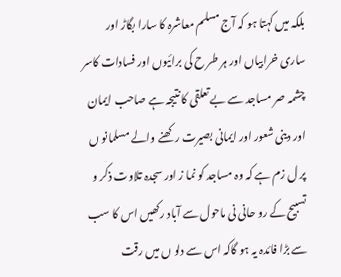بلکہ میں کہتا ہو کہ آج مسلم معاشرہ کا سارا بگاڑ اور ساری خرابیاں اور ہر طر ح کی برائیوں اور فسادات کاسر چشمہ صر مساجد سے بے تعلقی کا نتیجہ ہے صاحب ایمان اور دینی شعور اور ایمانی بصیرت رکھنے والے مسلمانو ں پر ل زم ہے کہ وہ مساجد کو نما ز اور سجدہ تلاوت ذکر و تسبیح کے رو حانی نی ماحول سے آباد رکھیں اس کا سب سے بڑا فائدہ یہ ہو گاکہ اس سے دلو ں میں رقت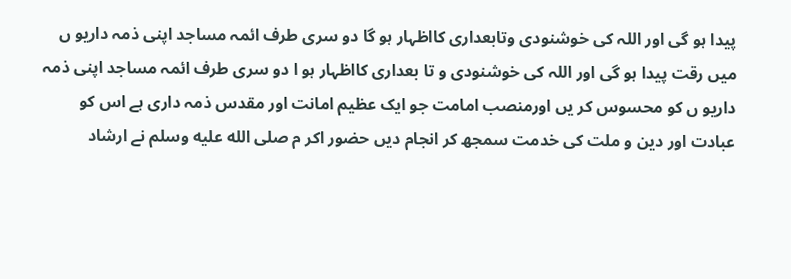پیدا ہو گی اور اللہ کی خوشنودی وتابعداری کااظہار ہو گا دو سری طرف ائمہ مساجد اپنی ذمہ داریو ں میں رقت پیدا ہو گی اور اللہ کی خوشنودی و تا بعداری کااظہار ہو ا دو سری طرف ائمہ مساجد اپنی ذمہ داریو ں کو محسوس کر یں اورمنصب امامت جو ایک عظیم امانت اور مقدس ذمہ داری ہے اس کو عبادت اور دین و ملت کی خدمت سمجھ کر انجام دیں حضور اکر م صلى الله عليه وسلم نے ارشاد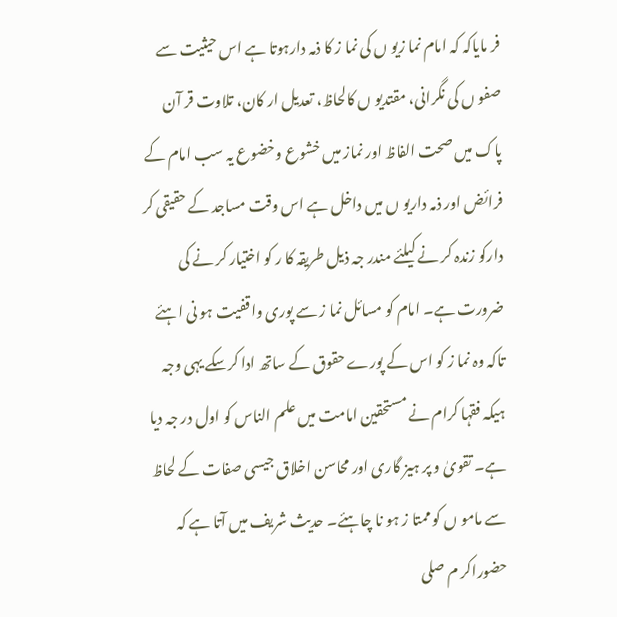فر مایاکہ کہ امام نما زیو ں کی نما ز کا ذمہ دارہوتا ہے اس حیثیت سے صفو ں کی نگرانی، مقتدیو ں کالحاظ، تعدیل ار کان، تلاوت قر آن پاک میں صحت الفاظ اور نماز میں خشوع وخضوع یہ سب امام کے فرائض اور ذمہ داریو ں میں داخل ہے اس وقت مساجد کے حقیقی کر دارکو زندہ کر نے کیلئے مندر جہ ذیل طریقہ کا ر کو اختیار کر نے کی ضرورت ہے۔ امام کو مسائل نما ز سے پوری واقفیت ہو نی اہئے تاکہ وہ نما ز کو اس کے پورے حقوق کے ساتھ ادا کرسکے یہی وجہ ہیکہ فقہا کرام نے مستحقین امامت میں علم الناس کو اول در جہ دیا ہے۔ تقویٰ و پر ہیز گاری اور محاسن اخلاق جیسی صفات کے لحاظ سے مامو ں کو ممتا ز ہو نا چاہئے۔ حدیث شریف میں آتا ہے کہ حضوراکر م صلى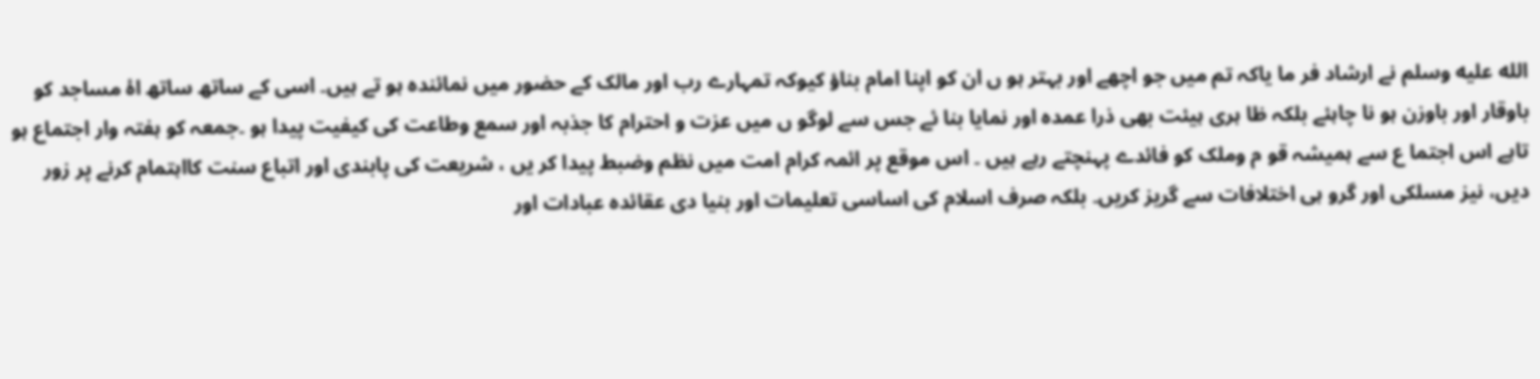الله عليه وسلم نے ارشاد فر ما یاکہ تم میں جو اچھے اور بہتر ہو ں ان کو اپنا امام بناؤ کیوکہ تمہارے رب اور مالک کے حضور میں نمائندہ ہو تے ہیں۔ اسی کے ساتھ ساتھ اۂ مساجد کو باوقار اور باوزن ہو نا چاہئے بلکہ ظا ہری ہیئت بھی ذرا عمدہ اور نمایا بنا ئے جس سے لوگو ں میں عزت و احترام کا جذبہ اور سمع وطاعت کی کیفیت پیدا ہو ۔جمعہ کو ہفتہ وار اجتماع ہو تاہے اس اجتما ع سے ہمیشہ قو م وملک کو فائدے پہنچتے رہے ہیں ۔ اس موقع پر ائمہ کرام امت میں نظم وضبط پیدا کر یں ، شریعت کی پابندی اور اتباع سنت کااہتمام کرنے پر زور دیں، نیز مسلکی اور گرو ہی اختلافات سے گریز کریں۔ بلکہ صرف اسلام کی اساسی تعلیمات اور بنیا دی عقائدہ عبادات اور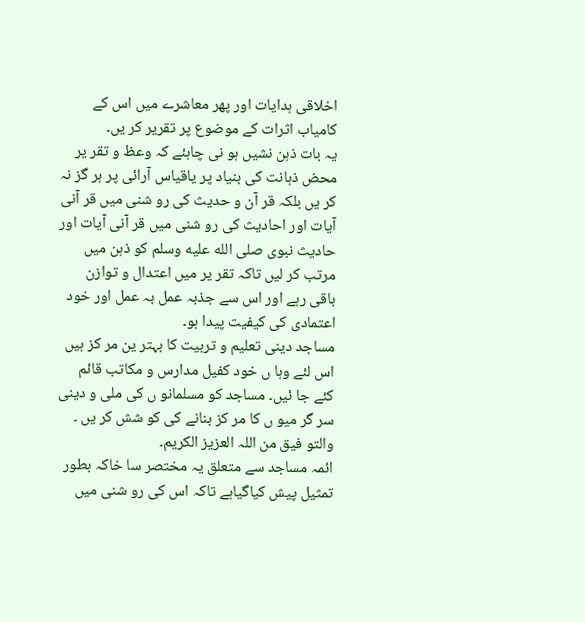اخلاقی ہدایات اور پھر معاشرے میں اس کے کامیاب اثرات کے موضوع پر تقریر کر یں۔
یہ بات ذہن نشیں ہو نی چاہئے کہ وعظ و تقر یر محض ذہانت کی بنیاد پر یاقیاس آرائی پر ہر گز نہ کر یں بلکہ قر آن و حدیث کی رو شنی میں قر آنی آیات اور احادیث کی رو شنی میں قر آنی آیات اور حادیث نبوی صلى الله عليه وسلم کو ذہن میں مرتب کر لیں تاکہ تقر یر میں اعتدال و توازن باقی رہے اور اس سے جذبہ عمل بہ عمل اور خود اعتمادی کی کیفیت پیدا ہو۔
مساجد دینی تعلیم و تربیت کا بہتر ین مر کز ہیں اس لئے وہا ں خود کفیل مدارس و مکاتب قائم کئے جا ئیں۔ مساجد کو مسلمانو ں کی ملی و دینی سر گر میو ں کا مر کز بنانے کی کو شش کر یں ۔ والتو فیق من اللہ العزیز الکریم۔
ائمہ مساجد سے متعلق یہ مختصر سا خاکہ بطور تمثیل پیش کیاگیاہے تاکہ اس کی رو شنی میں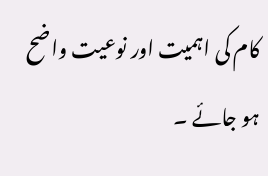کام کی اہمیت اور نوعیت واضح ہو جائے ۔